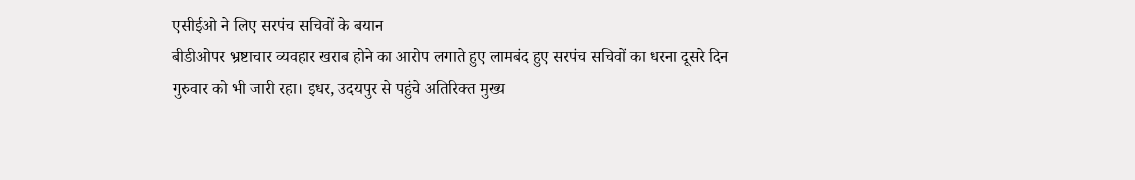एसीईओ ने लिए सरपंच सचिवों के बयान
बीडीओपर भ्रष्टाचार व्यवहार खराब होने का आरोप लगाते हुए लामबंद हुए सरपंच सचिवों का धरना दूसरे दिन गुरुवार को भी जारी रहा। इधर, उदयपुर से पहुंचे अतिरिक्त मुख्य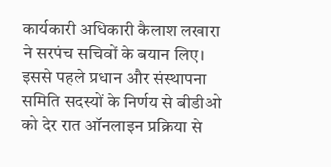कार्यकारी अधिकारी कैलाश लखारा ने सरपंच सचिवों के बयान लिए। इससे पहले प्रधान और संस्थापना समिति सदस्यों के निर्णय से बीडीओ को देर रात ऑनलाइन प्रक्रिया से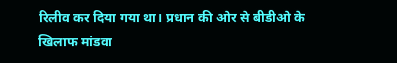रिलीव कर दिया गया था। प्रधान की ओर से बीडीओ के खिलाफ मांडवा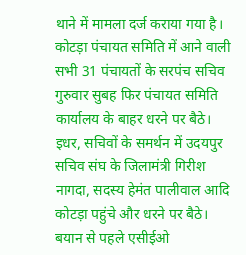थाने में मामला दर्ज कराया गया है। कोटड़ा पंचायत समिति में आने वाली सभी 31 पंचायतों के सरपंच सचिव गुरुवार सुबह फिर पंचायत समिति कार्यालय के बाहर धरने पर बैठे। इधर, सचिवों के समर्थन में उदयपुर सचिव संघ के जिलामंत्री गिरीश नागदा, सदस्य हेमंत पालीवाल आदि कोटड़ा पहुंचे और धरने पर बैठे। बयान से पहले एसीईओ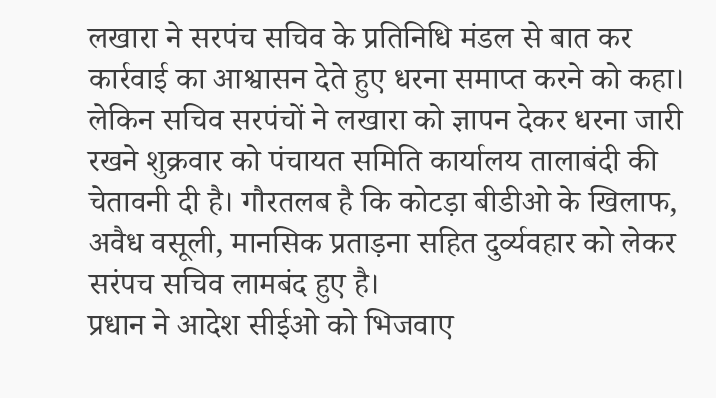लखारा ने सरपंच सचिव के प्रतिनिधि मंडल से बात कर कार्रवाई का आश्वासन देते हुए धरना समाप्त करने को कहा। लेकिन सचिव सरपंचों ने लखारा को ज्ञापन देकर धरना जारी रखने शुक्रवार को पंचायत समिति कार्यालय तालाबंदी की चेतावनी दी है। गौरतलब है कि कोटड़ा बीडीओ के खिलाफ, अवैध वसूली, मानसिक प्रताड़ना सहित दुर्व्यवहार को लेकर सरंपच सचिव लामबंद हुए है।
प्रधान ने आदेश सीईओ को भिजवाए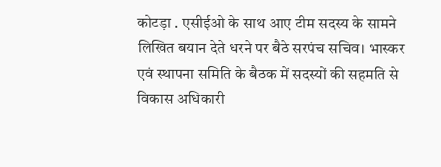कोटड़ा . एसीईओ के साथ आए टीम सदस्य के सामने लिखित बयान देते धरने पर बैठे सरपंच सचिव। भास्कर
एवं स्थापना समिति के बैठक में सदस्यों की सहमति से विकास अधिकारी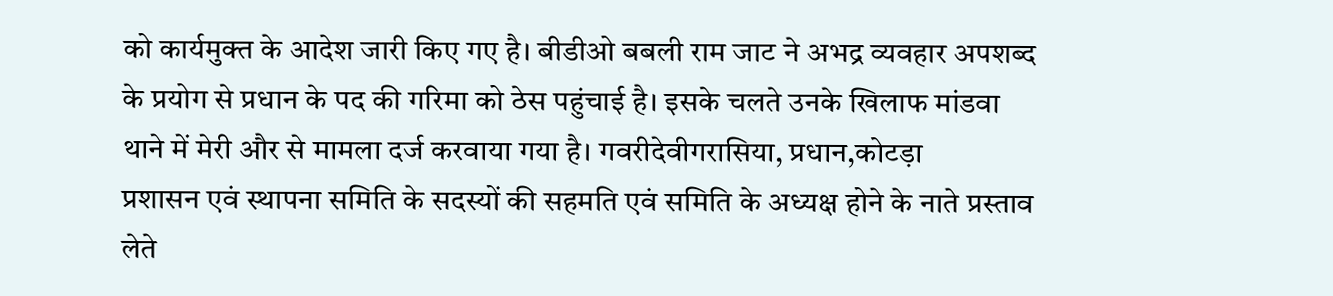को कार्यमुक्त के आदेश जारी किए गए है। बीडीओ बबली राम जाट ने अभद्र व्यवहार अपशब्द के प्रयोग से प्रधान के पद की गरिमा को ठेस पहुंचाई है। इसके चलते उनके खिलाफ मांडवा थाने में मेरी और से मामला दर्ज करवाया गया है। गवरीदेवीगरासिया, प्रधान,कोटड़ा
प्रशासन एवं स्थापना समिति के सदस्यों की सहमति एवं समिति के अध्यक्ष होने के नाते प्रस्ताव लेते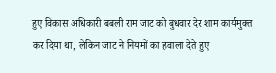हुए विकास अधिकारी बबली राम जाट को बुधवार देर शाम कार्यमुक्त कर दिया था, लेकिन जाट ने नियमों का हवाला देते हुए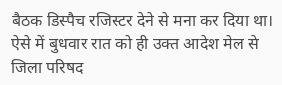बैठक डिस्पैच रजिस्टर देने से मना कर दिया था। ऐसे में बुधवार रात को ही उक्त आदेश मेल से जिला परिषद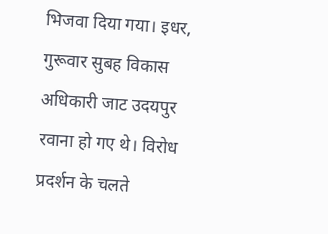भिजवा दिया गया। इधर, गुरूवार सुबह विकास अधिकारी जाट उदयपुर रवाना हो गए थे। विरोध प्रदर्शन के चलते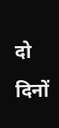दो दिनों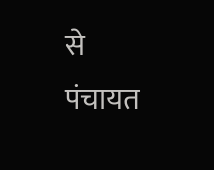से पंचायत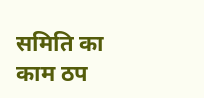समिति का काम ठप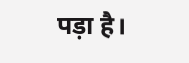पड़ा है।